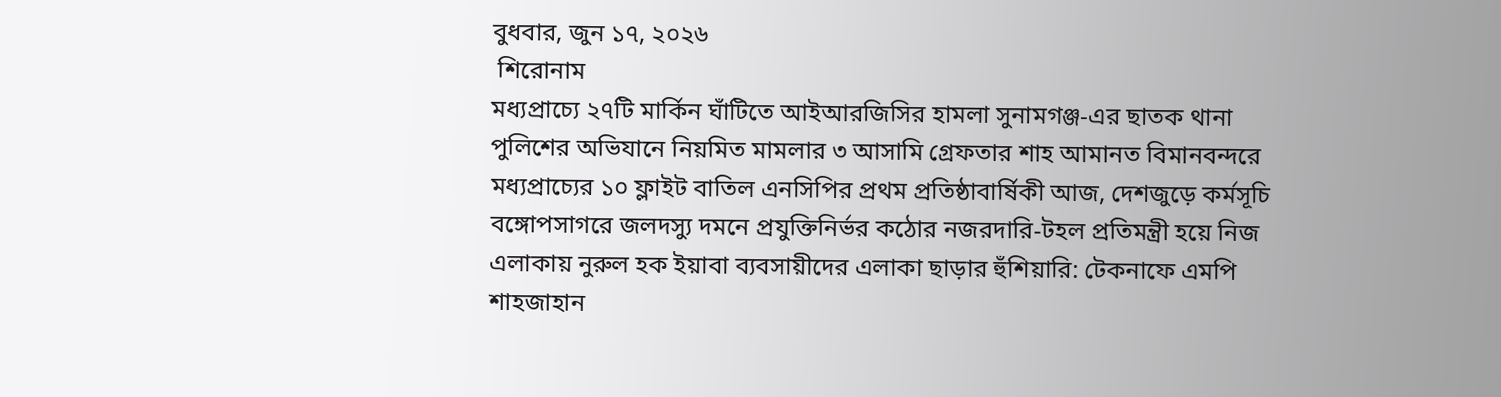বুধবার, জুন ১৭, ২০২৬
 শিরোনাম
মধ্যপ্রাচ্যে ২৭টি মার্কিন ঘাঁটিতে আইআরজিসির হামলা সুনামগঞ্জ-এর ছাতক থানা পুলিশের অভিযানে নিয়মিত মামলার ৩ আসামি গ্রেফতার শাহ আমানত বিমানবন্দরে মধ্যপ্রাচ্যের ১০ ফ্লাইট বাতিল এনসিপির প্রথম প্রতিষ্ঠাবার্ষিকী আজ, দেশজুড়ে কর্মসূচি বঙ্গোপসাগরে জলদস্যু দমনে প্রযুক্তিনির্ভর কঠোর নজরদারি-টহল প্রতিমন্ত্রী হয়ে নিজ এলাকায় নুরুল হক ইয়াবা ব্যবসায়ীদের এলাকা ছাড়ার হুঁশিয়ারি: টেকনাফে এমপি শাহজাহান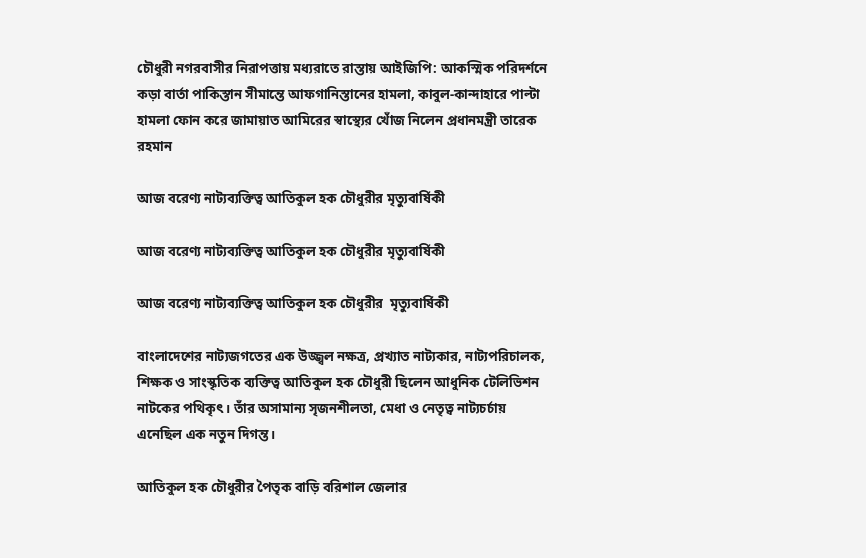চৌধুরী নগরবাসীর নিরাপত্তায় মধ্যরাতে রাস্তায় আইজিপি: আকস্মিক পরিদর্শনে কড়া বার্তা পাকিস্তান সীমান্তে আফগানিস্তানের হামলা, কাবুল-কান্দাহারে পাল্টা হামলা ফোন করে জামায়াত আমিরের স্বাস্থ্যের খোঁজ নিলেন প্রধানমন্ত্রী তারেক রহমান

আজ বরেণ্য নাট্যব্যক্তিত্ব আতিকুল হক চৌধুরীর মৃত্যুবার্ষিকী

আজ বরেণ্য নাট্যব্যক্তিত্ব আতিকুল হক চৌধুরীর মৃত্যুবার্ষিকী

আজ বরেণ্য নাট্যব্যক্তিত্ব আতিকুল হক চৌধুরীর  মৃত্যুবার্ষিকী

বাংলাদেশের নাট্যজগতের এক উজ্জ্বল নক্ষত্র, প্রখ্যাত নাট্যকার, নাট্যপরিচালক, শিক্ষক ও সাংস্কৃতিক ব্যক্তিত্ব আতিকুল হক চৌধুরী ছিলেন আধুনিক টেলিভিশন নাটকের পথিকৃৎ। তাঁর অসামান্য সৃজনশীলতা, মেধা ও নেতৃত্ব নাট্যচর্চায় এনেছিল এক নতুন দিগন্ত।

আতিকুল হক চৌধুরীর পৈতৃক বাড়ি বরিশাল জেলার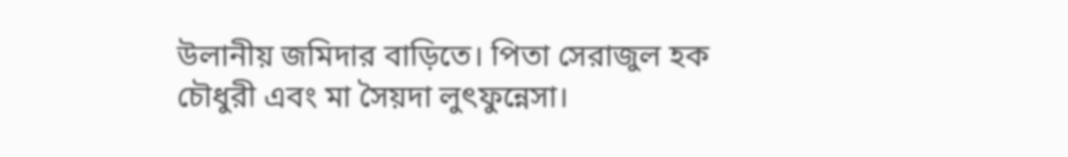উলানীয় জমিদার বাড়িতে। পিতা সেরাজুল হক চৌধুরী এবং মা সৈয়দা লুৎফুন্নেসা।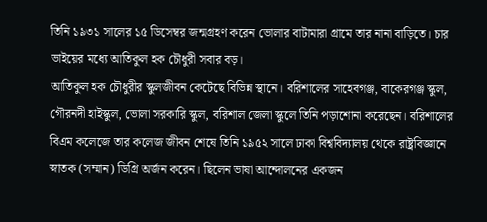তিনি ১৯৩১ সালের ১৫ ডিসেম্বর জন্মগ্রহণ করেন ভোলার বাটামারা গ্রামে তার নানা বাড়িতে। চার ভাইয়ের মধ্যে আতিকুল হক চৌধুরী সবার বড়।
আতিকুল হক চৌধুরীর স্কুলজীবন কেটেছে বিভিন্ন স্থানে। বরিশালের সাহেবগঞ্জ, বাকেরগঞ্জ স্কুল, গৌরনদী হাইস্কুল, ভোলা সরকারি স্কুল, বরিশাল জেলা স্কুলে তিনি পড়াশোনা করেছেন। বরিশালের বিএম কলেজে তার কলেজ জীবন শেষে তিনি ১৯৫২ সালে ঢাকা বিশ্ববিদ্যালয় থেকে রাষ্ট্রবিজ্ঞানে স্নাতক (সম্মান) ডিগ্রি অর্জন করেন। ছিলেন ভাষা আন্দোলনের একজন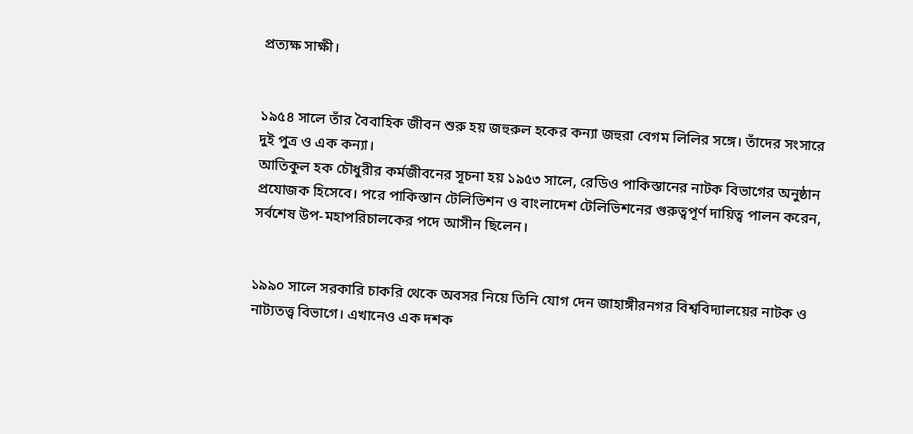প্রত্যক্ষ সাক্ষী।


১৯৫৪ সালে তাঁর বৈবাহিক জীবন শুরু হয় জহুরুল হকের কন্যা জহুরা বেগম লিলির সঙ্গে। তাঁদের সংসারে দুই পুত্র ও এক কন্যা।
আতিকুল হক চৌধুরীর কর্মজীবনের সূচনা হয় ১৯৫৩ সালে, রেডিও পাকিস্তানের নাটক বিভাগের অনুষ্ঠান প্রযোজক হিসেবে। পরে পাকিস্তান টেলিভিশন ও বাংলাদেশ টেলিভিশনের গুরুত্বপূর্ণ দায়িত্ব পালন করেন, সর্বশেষ উপ-মহাপরিচালকের পদে আসীন ছিলেন।


১৯৯০ সালে সরকারি চাকরি থেকে অবসর নিয়ে তিনি যোগ দেন জাহাঙ্গীরনগর বিশ্ববিদ্যালয়ের নাটক ও নাট্যতত্ত্ব বিভাগে। এখানেও এক দশক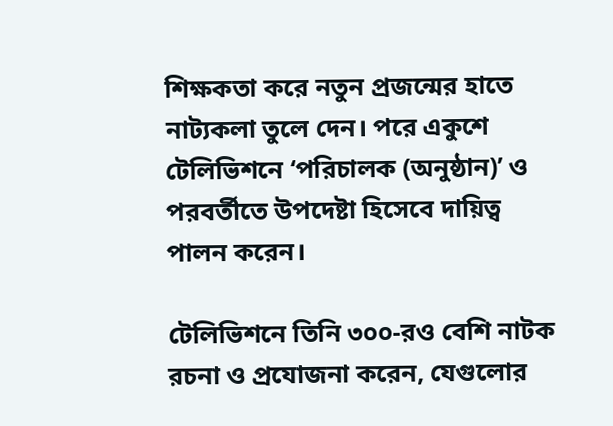শিক্ষকতা করে নতুন প্রজন্মের হাতে নাট্যকলা তুলে দেন। পরে একুশে টেলিভিশনে ‘পরিচালক (অনুষ্ঠান)’ ও পরবর্তীতে উপদেষ্টা হিসেবে দায়িত্ব পালন করেন।

টেলিভিশনে তিনি ৩০০-রও বেশি নাটক রচনা ও প্রযোজনা করেন, যেগুলোর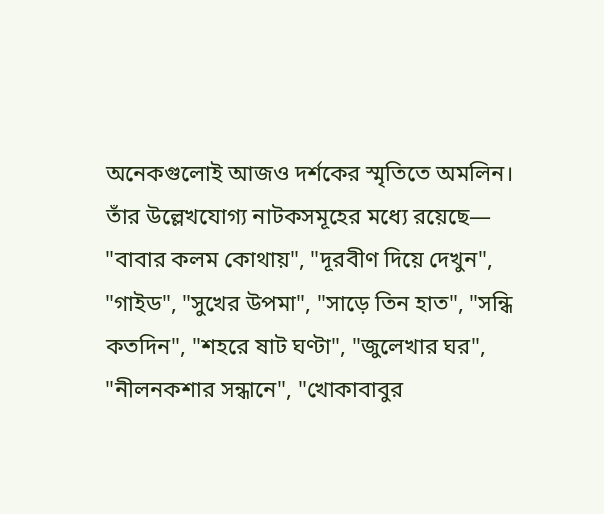অনেকগুলোই আজও দর্শকের স্মৃতিতে অমলিন।
তাঁর উল্লেখযোগ্য নাটকসমূহের মধ্যে রয়েছে—
"বাবার কলম কোথায়", "দূরবীণ দিয়ে দেখুন", "গাইড", "সুখের উপমা", "সাড়ে তিন হাত", "সন্ধি কতদিন", "শহরে ষাট ঘণ্টা", "জুলেখার ঘর", "নীলনকশার সন্ধানে", "খোকাবাবুর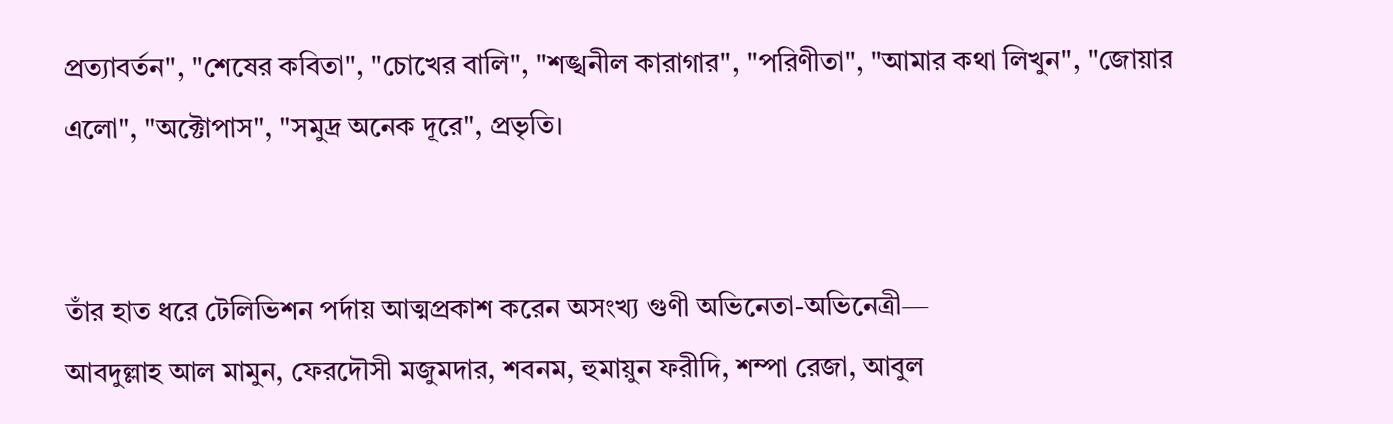প্রত্যাবর্তন", "শেষের কবিতা", "চোখের বালি", "শঙ্খনীল কারাগার", "পরিণীতা", "আমার কথা লিখুন", "জোয়ার এলো", "অক্টোপাস", "সমুদ্র অনেক দূরে", প্রভৃতি।


তাঁর হাত ধরে টেলিভিশন পর্দায় আত্মপ্রকাশ করেন অসংখ্য গুণী অভিনেতা-অভিনেত্রী—
আবদুল্লাহ আল মামুন, ফেরদৌসী মজুমদার, শবনম, হুমায়ুন ফরীদি, শম্পা রেজা, আবুল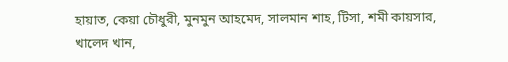হায়াত, কেয়া চৌধুরী, মুনমুন আহমেদ, সালমান শাহ, টিসা, শমী কায়সার, খালেদ খান,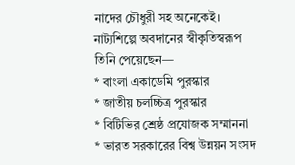নাদের চৌধুরী সহ অনেকেই।
নাট্যশিল্পে অবদানের স্বীকৃতিস্বরূপ তিনি পেয়েছেন—
* বাংলা একাডেমি পুরস্কার
* জাতীয় চলচ্চিত্র পুরস্কার
* বিটিভির শ্রেষ্ঠ প্রযোজক সম্মাননা
* ভারত সরকারের বিশ্ব উন্নয়ন সংসদ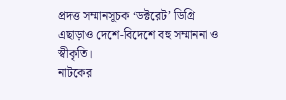প্রদত্ত সম্মানসূচক ‘ডক্টরেট’ ডিগ্রি
এছাড়াও দেশে-বিদেশে বহু সম্মাননা ও স্বীকৃতি।
নাটকের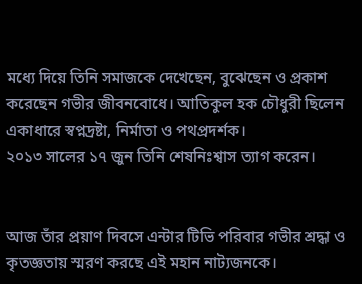মধ্যে দিয়ে তিনি সমাজকে দেখেছেন, বুঝেছেন ও প্রকাশ করেছেন গভীর জীবনবোধে। আতিকুল হক চৌধুরী ছিলেন একাধারে স্বপ্নদ্রষ্টা, নির্মাতা ও পথপ্রদর্শক।
২০১৩ সালের ১৭ জুন তিনি শেষনিঃশ্বাস ত্যাগ করেন।


আজ তাঁর প্রয়াণ দিবসে এন্টার টিভি পরিবার গভীর শ্রদ্ধা ও কৃতজ্ঞতায় স্মরণ করছে এই মহান নাট্যজনকে।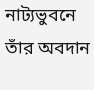নাট্যভুবনে তাঁর অবদান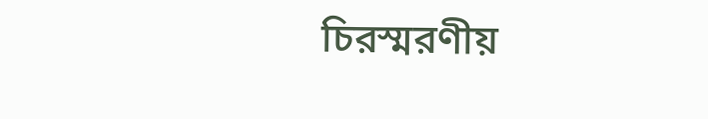চিরস্মরণীয়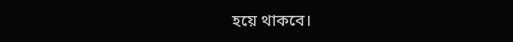হয়ে থাকবে।